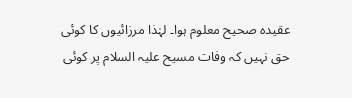عقیدہ صحیح معلوم ہوا۔ لہٰذا مرزائیوں کا کوئی حق نہیں کہ وفات مسیح علیہ السلام پر کوئی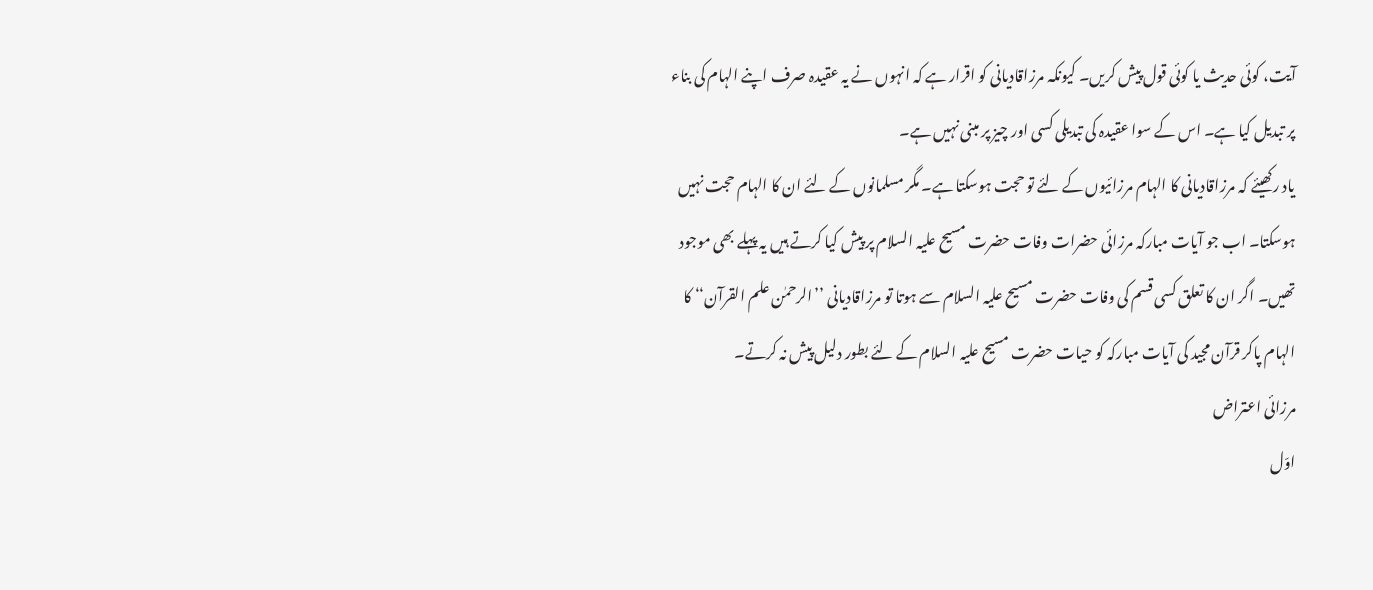آیت، کوئی حدیث یا کوئی قول پیش کریں۔ کیونکہ مرزاقادیانی کو اقرار ہے کہ انہوں نے یہ عقیدہ صرف اپنے الہام کی بناء پر تبدیل کیا ہے۔ اس کے سوا عقیدہ کی تبدیلی کسی اور چیز پر مبنی نہیں ہے۔
یاد رکھیئے کہ مرزاقادیانی کا الہام مرزائیوں کے لئے تو حجت ہوسکتا ہے۔ مگر مسلمانوں کے لئے ان کا الہام حجت نہیں ہوسکتا۔ اب جو آیات مبارکہ مرزائی حضرات وفات حضرت مسیح علیہ السلام پر پیش کیا کرتے ہیں یہ پہلے بھی موجود تھیں۔ اگر ان کا تعلق کسی قسم کی وفات حضرت مسیح علیہ السلام سے ہوتا تو مرزاقادیانی ’’الرحمٰن علم القرآن‘‘ کا الہام پاکر قرآن مجید کی آیات مبارکہ کو حیات حضرت مسیح علیہ السلام کے لئے بطور دلیل پیش نہ کرتے۔
مرزائی اعتراض
اوّل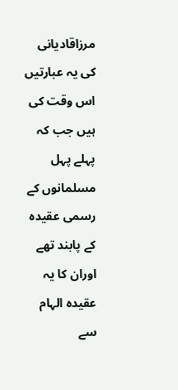مرزاقادیانی کی یہ عبارتیں اس وقت کی ہیں جب کہ پہلے پہل مسلمانوں کے رسمی عقیدہ کے پابند تھے اوران کا یہ عقیدہ الہام سے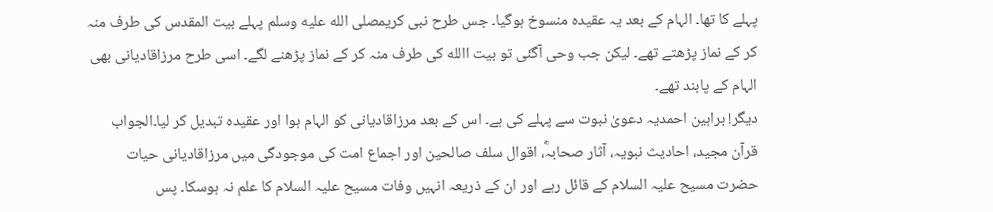پہلے کا تھا۔ الہام کے بعد یہ عقیدہ منسوخ ہوگیا۔ جس طرح نبی کریمصلى الله عليه وسلم پہلے بیت المقدس کی طرف منہ کر کے نماز پڑھتے تھے۔ لیکن جب وحی آگئی تو بیت االله کی طرف منہ کر کے نماز پڑھنے لگے۔ اسی طرح مرزاقادیانی بھی الہام کے پابند تھے۔
دیگر! براہین احمدیہ دعویٰ نبوت سے پہلے کی ہے۔ اس کے بعد مرزاقادیانی کو الہام ہوا اور عقیدہ تبدیل کر لیا۔الجواب
قرآن مجید، احادیث نبویہ، آثار صحابہؓ، اقوال سلف صالحین اور اجماع امت کی موجودگی میں مرزاقادیانی حیات حضرت مسیح علیہ السلام کے قائل رہے اور ان کے ذریعہ انہیں وفات مسیح علیہ السلام کا علم نہ ہوسکا۔ پس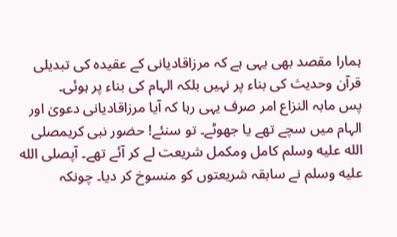ہمارا مقصد بھی یہی ہے کہ مرزاقادیانی کے عقیدہ کی تبدیلی قرآن وحدیث کی بناء پر نہیں بلکہ الہام کی بناء پر ہوئی۔
پس مابہ النزاع امر صرف یہی رہا کہ آیا مرزاقادیانی دعویٰ اور الہام میں سچے تھے یا جھوٹے۔ تو سنئے! حضور نبی کریمصلى الله عليه وسلم کامل ومکمل شریعت لے کر آئے تھے۔ آپصلى الله عليه وسلم نے سابقہ شریعتوں کو منسوخ کر دیا۔ چونکہ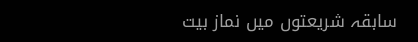سابقہ شریعتوں میں نماز بیت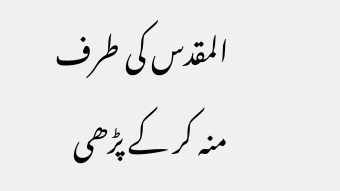المقدس کی طرف منہ کر کے پڑھی